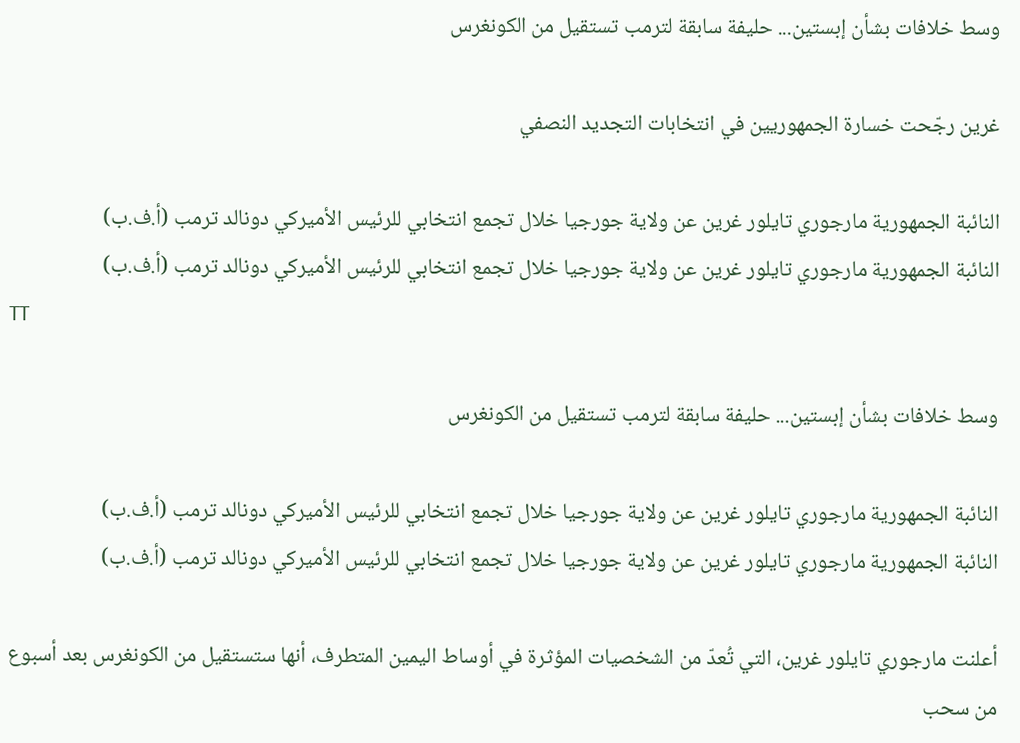وسط خلافات بشأن إبستين... حليفة سابقة لترمب تستقيل من الكونغرس

غرين رجّحت خسارة الجمهوريين في انتخابات التجديد النصفي

النائبة الجمهورية مارجوري تايلور غرين عن ولاية جورجيا خلال تجمع انتخابي للرئيس الأميركي دونالد ترمب (أ.ف.ب)
النائبة الجمهورية مارجوري تايلور غرين عن ولاية جورجيا خلال تجمع انتخابي للرئيس الأميركي دونالد ترمب (أ.ف.ب)
TT

وسط خلافات بشأن إبستين... حليفة سابقة لترمب تستقيل من الكونغرس

النائبة الجمهورية مارجوري تايلور غرين عن ولاية جورجيا خلال تجمع انتخابي للرئيس الأميركي دونالد ترمب (أ.ف.ب)
النائبة الجمهورية مارجوري تايلور غرين عن ولاية جورجيا خلال تجمع انتخابي للرئيس الأميركي دونالد ترمب (أ.ف.ب)

أعلنت مارجوري تايلور غرين، التي تُعدّ من الشخصيات المؤثرة في أوساط اليمين المتطرف، أنها ستستقيل من الكونغرس بعد أسبوع من سحب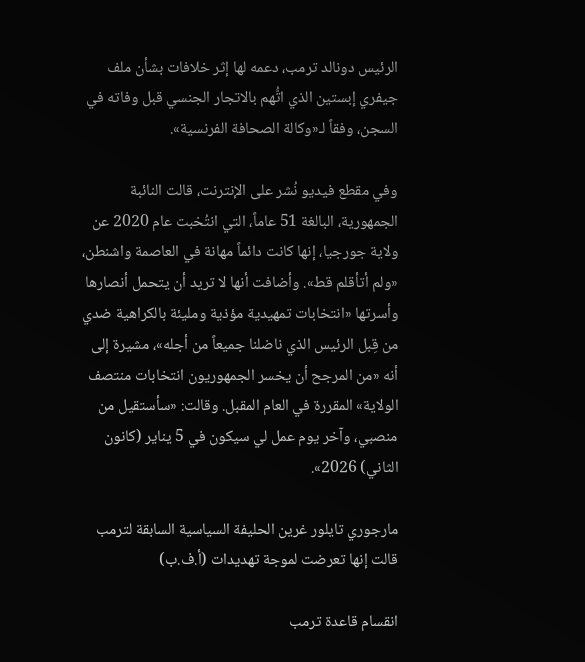الرئيس دونالد ترمب، دعمه لها إثر خلافات بشأن ملف جيفري إبستين الذي اتُّهم بالاتجار الجنسي قبل وفاته في السجن، وفقاً لـ«وكالة الصحافة الفرنسية».

وفي مقطع فيديو نُشر على الإنترنت، قالت النائبة الجمهورية، البالغة 51 عاماً، التي انتُخبت عام 2020 عن ولاية جورجيا، إنها كانت دائماً مهانة في العاصمة واشنطن، «ولم أتأقلم قط». وأضافت أنها لا تريد أن يتحمل أنصارها وأسرتها «انتخابات تمهيدية مؤذية ومليئة بالكراهية ضدي من قِبل الرئيس الذي ناضلنا جميعاً من أجله»، مشيرة إلى أنه «من المرجح أن يخسر الجمهوريون انتخابات منتصف الولاية» المقررة في العام المقبل. وقالت: «سأستقيل من منصبي، وآخر يوم عمل لي سيكون في 5 يناير (كانون الثاني) 2026».

مارجوري تايلور غرين الحليفة السياسية السابقة لترمب قالت إنها تعرضت لموجة تهديدات (أ.ف.ب)

انقسام قاعدة ترمب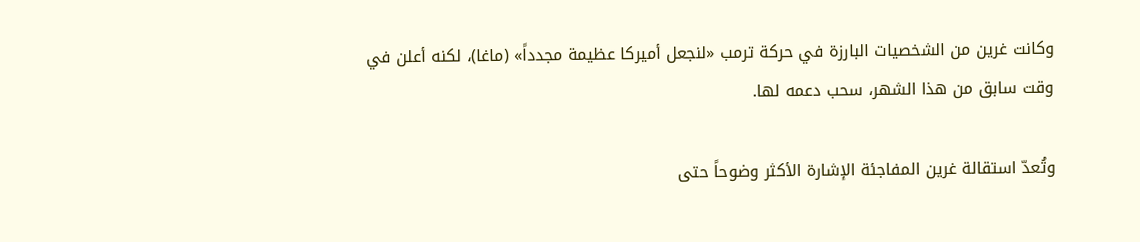وكانت غرين من الشخصيات البارزة في حركة ترمب «لنجعل أميركا عظيمة مجدداً» (ماغا)، لكنه أعلن في وقت سابق من هذا الشهر، سحب دعمه لها.

وتُعدّ استقالة غرين المفاجئة الإشارة الأكثر وضوحاً حتى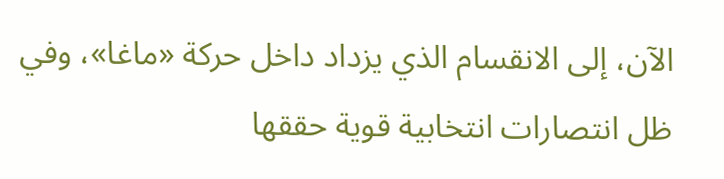الآن، إلى الانقسام الذي يزداد داخل حركة «ماغا»، وفي ظل انتصارات انتخابية قوية حققها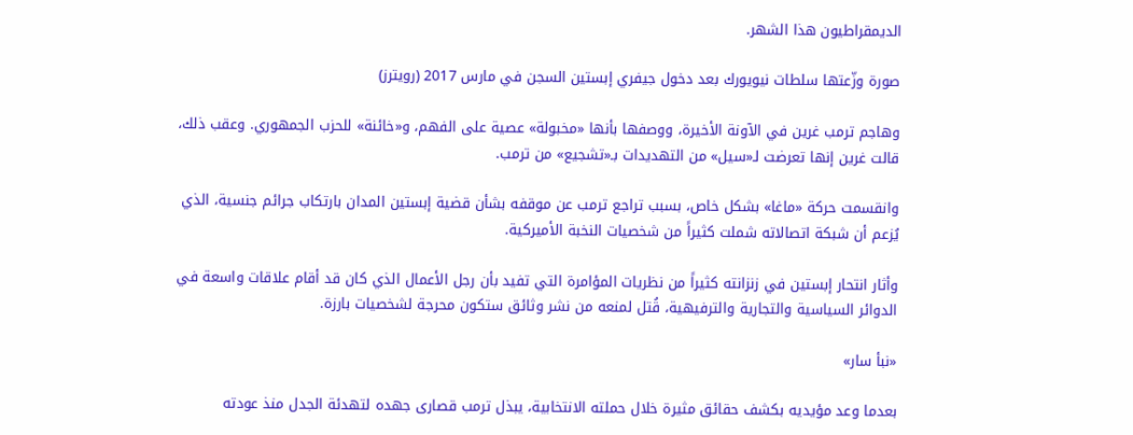الديمقراطيون هذا الشهر.

صورة وزّعتها سلطات نيويورك بعد دخول جيفري إبستين السجن في مارس 2017 (رويترز)

وهاجم ترمب غرين في الآونة الأخيرة، ووصفها بأنها «مخبولة» عصية على الفهم، و«خائنة» للحزب الجمهوري. وعقب ذلك، قالت غرين إنها تعرضت لـ«سيل» من التهديدات بـ«تشجيع» من ترمب.

وانقسمت حركة «ماغا» بشكل خاص، بسبب تراجع ترمب عن موقفه بشأن قضية إبستين المدان بارتكاب جرائم جنسية، الذي يُزعم أن شبكة اتصالاته شملت كثيراً من شخصيات النخبة الأميركية.

وأثار انتحار إبستين في زنزانته كثيراً من نظريات المؤامرة التي تفيد بأن رجل الأعمال الذي كان قد أقام علاقات واسعة في الدوائر السياسية والتجارية والترفيهية، قُتل لمنعه من نشر وثائق ستكون محرجة لشخصيات بارزة.

«نبأ سار»

بعدما وعد مؤيديه بكشف حقائق مثيرة خلال حملته الانتخابية، يبذل ترمب قصارى جهده لتهدئة الجدل منذ عودته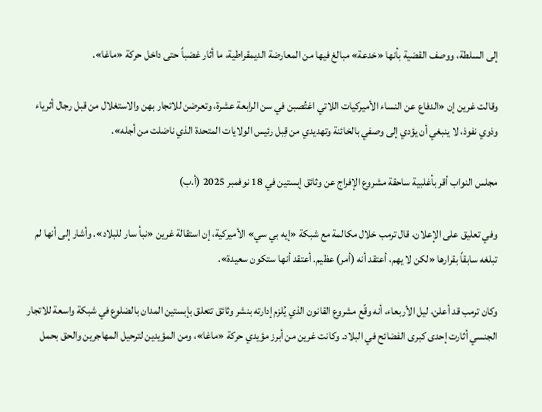إلى السلطة، ووصف القضية بأنها «خدعة» مبالغ فيها من المعارضة الديمقراطية، ما أثار غضباً حتى داخل حركة «ماغا».

وقالت غرين إن «الدفاع عن النساء الأميركيات اللاتي اغتُصبن في سن الرابعة عشرة، وتعرضن للاتجار بهن والاستغلال من قبل رجال أثرياء وذوي نفوذ، لا ينبغي أن يؤدي إلى وصفي بالخائنة وتهديدي من قِبل رئيس الولايات المتحدة الذي ناضلت من أجله».

مجلس النواب أقر بأغلبية ساحقة مشروع الإفراج عن وثائق إبستين في 18 نوفمبر 2025 (أ.ب)

وفي تعليق على الإعلان، قال ترمب خلال مكالمة مع شبكة «إيه بي سي» الأميركية، إن استقالة غرين «نبأ سار للبلاد». وأشار إلى أنها لم تبلغه سابقاً بقرارها «لكن لا يهم، أعتقد أنه (أمر) عظيم. أعتقد أنها ستكون سعيدة».

وكان ترمب قد أعلن، ليل الأربعاء، أنه وقّع مشروع القانون الذي يُلزم إدارته بنشر وثائق تتعلق بإبستين المدان بالضلوع في شبكة واسعة للاتجار الجنسي أثارت إحدى كبرى الفضائح في البلاد. وكانت غرين من أبرز مؤيدي حركة «ماغا»، ومن المؤيدين لترحيل المهاجرين والحق بحمل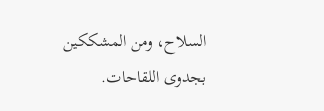السلاح، ومن المشككين بجدوى اللقاحات.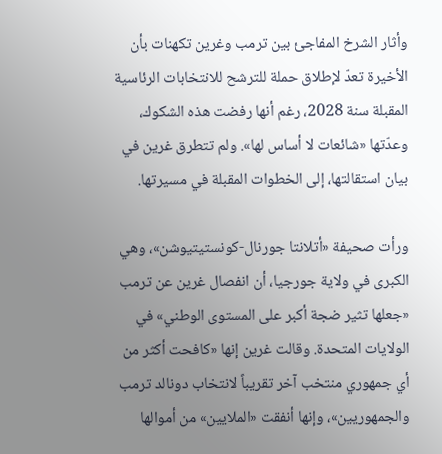وأثار الشرخ المفاجئ بين ترمب وغرين تكهنات بأن الأخيرة تعدّ لإطلاق حملة للترشح للانتخابات الرئاسية المقبلة سنة 2028، رغم أنها رفضت هذه الشكوك، وعدّتها «شائعات لا أساس لها». ولم تتطرق غرين في بيان استقالتها، إلى الخطوات المقبلة في مسيرتها.

ورأت صحيفة «أتلانتا جورنال-كونستيتيوشن»، وهي الكبرى في ولاية جورجيا، أن انفصال غرين عن ترمب «جعلها تثير ضجة أكبر على المستوى الوطني» في الولايات المتحدة. وقالت غرين إنها «كافحت أكثر من أي جمهوري منتخب آخر تقريباً لانتخاب دونالد ترمب والجمهوريين»، وإنها أنفقت «الملايين» من أموالها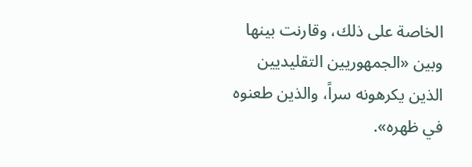الخاصة على ذلك، وقارنت بينها وبين «الجمهوريين التقليديين الذين يكرهونه سراً، والذين طعنوه في ظهره».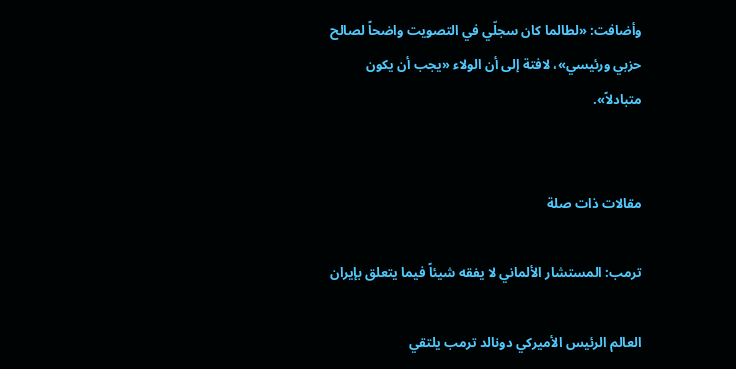وأضافت: «لطالما كان سجلّي في التصويت واضحاً لصالح حزبي ورئيسي»، لافتة إلى أن الولاء «يجب أن يكون متبادلاً».


مقالات ذات صلة

ترمب: المستشار الألماني لا يفقه شيئاً فيما يتعلق بإيران

العالم الرئيس الأميركي دونالد ترمب يلتقي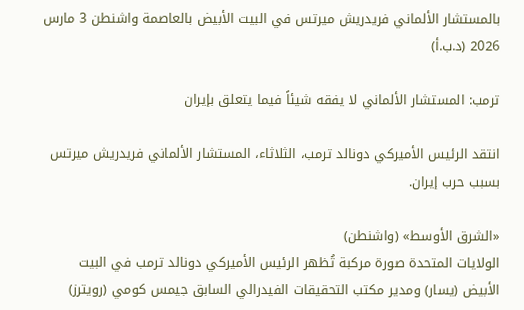بالمستشار الألماني فريدريش ميرتس في البيت الأبيض بالعاصمة واشنطن 3 مارس 2026 (د.ب.أ)

ترمب: المستشار الألماني لا يفقه شيئاً فيما يتعلق بإيران

انتقد الرئيس الأميركي دونالد ترمب، الثلاثاء، المستشار الألماني فريدريش ميرتس بسبب حرب إيران.

«الشرق الأوسط» (واشنطن)
الولايات المتحدة صورة مركبة تُظهر الرئيس الأميركي دونالد ترمب في البيت الأبيض (يسار) ومدير مكتب التحقيقات الفيدرالي السابق جيمس كومي (رويترز)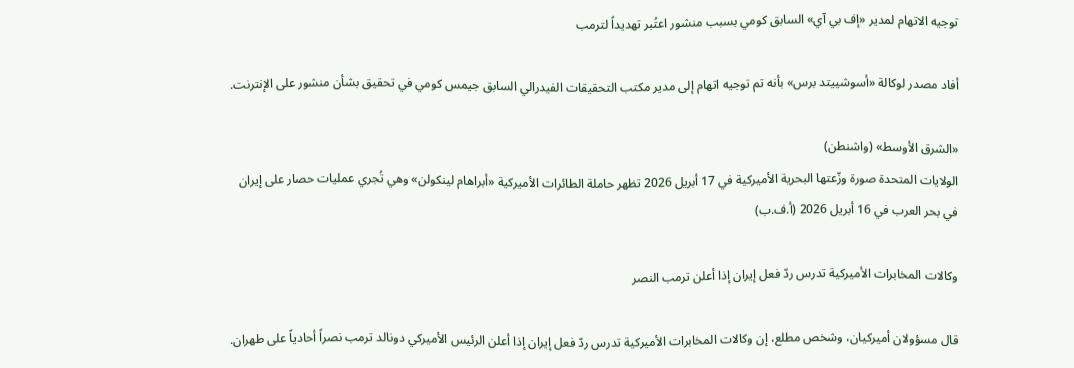توجيه الاتهام لمدير «إف بي آي» السابق كومي بسبب منشور اعتُبر تهديداً لترمب

أفاد مصدر لوكالة «أسوشييتد برس» بأنه تم توجيه اتهام إلى مدير مكتب التحقيقات الفيدرالي السابق جيمس كومي في تحقيق بشأن منشور على الإنترنت.

«الشرق الأوسط» (واشنطن)
الولايات المتحدة صورة وزّعتها البحرية الأميركية في 17 أبريل 2026 تظهر حاملة الطائرات الأميركية «أبراهام لينكولن» وهي تُجري عمليات حصار على إيران في بحر العرب في 16 أبريل 2026 (أ.ف.ب)

وكالات المخابرات الأميركية تدرس ردّ فعل إيران إذا أعلن ترمب النصر

قال مسؤولان أميركيان، وشخص مطلع، إن وكالات المخابرات الأميركية تدرس ردّ فعل إيران إذا أعلن الرئيس الأميركي دونالد ترمب نصراً أحادياً على طهران.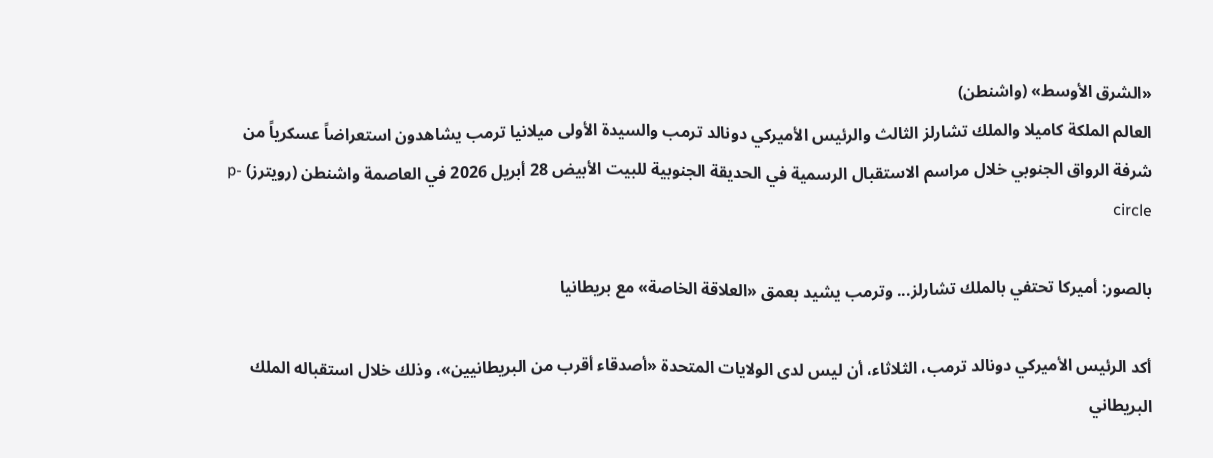«الشرق الأوسط» (واشنطن)
العالم الملكة كاميلا والملك تشارلز الثالث والرئيس الأميركي دونالد ترمب والسيدة الأولى ميلانيا ترمب يشاهدون استعراضاً عسكرياً من شرفة الرواق الجنوبي خلال مراسم الاستقبال الرسمية في الحديقة الجنوبية للبيت الأبيض 28 أبريل 2026 في العاصمة واشنطن (رويترز) p-circle

بالصور: أميركا تحتفي بالملك تشارلز... وترمب يشيد بعمق «العلاقة الخاصة» مع بريطانيا

أكد الرئيس الأميركي دونالد ترمب، الثلاثاء، أن ليس لدى الولايات المتحدة «أصدقاء أقرب من البريطانيين»، وذلك خلال استقباله الملك البريطاني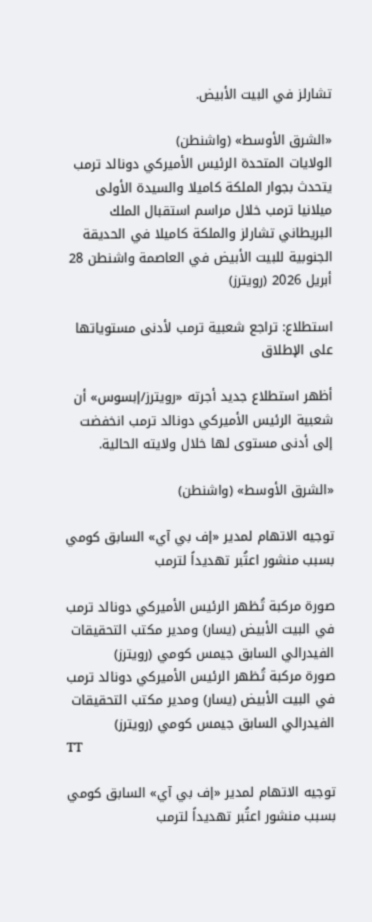تشارلز في البيت الأبيض.

«الشرق الأوسط» (واشنطن)
الولايات المتحدة الرئيس الأميركي دونالد ترمب يتحدث بجوار الملكة كاميلا والسيدة الأولى ميلانيا ترمب خلال مراسم استقبال الملك البريطاني تشارلز والملكة كاميلا في الحديقة الجنوبية للبيت الأبيض في العاصمة واشنطن 28 أبريل 2026 (رويترز)

استطلاع: تراجع شعبية ترمب لأدنى مستوياتها على الإطلاق

أظهر استطلاع جديد أجرته «رويترز/إبسوس» أن شعبية الرئيس الأميركي دونالد ترمب انخفضت إلى أدنى مستوى لها خلال ولايته الحالية.

«الشرق الأوسط» (واشنطن)

توجيه الاتهام لمدير «إف بي آي» السابق كومي بسبب منشور اعتُبر تهديداً لترمب

صورة مركبة تُظهر الرئيس الأميركي دونالد ترمب في البيت الأبيض (يسار) ومدير مكتب التحقيقات الفيدرالي السابق جيمس كومي (رويترز)
صورة مركبة تُظهر الرئيس الأميركي دونالد ترمب في البيت الأبيض (يسار) ومدير مكتب التحقيقات الفيدرالي السابق جيمس كومي (رويترز)
TT

توجيه الاتهام لمدير «إف بي آي» السابق كومي بسبب منشور اعتُبر تهديداً لترمب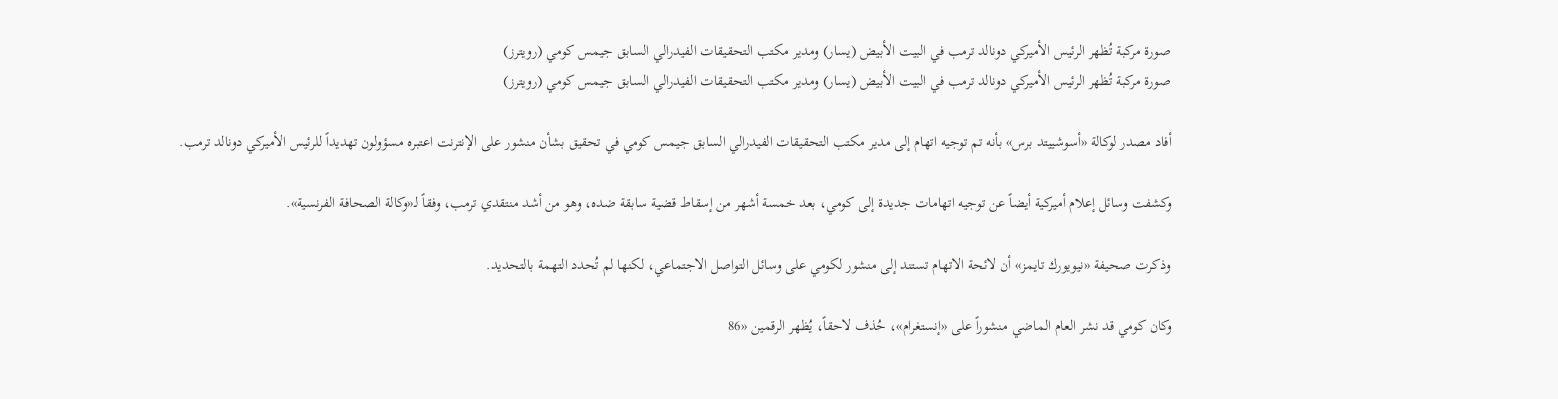صورة مركبة تُظهر الرئيس الأميركي دونالد ترمب في البيت الأبيض (يسار) ومدير مكتب التحقيقات الفيدرالي السابق جيمس كومي (رويترز)
صورة مركبة تُظهر الرئيس الأميركي دونالد ترمب في البيت الأبيض (يسار) ومدير مكتب التحقيقات الفيدرالي السابق جيمس كومي (رويترز)

أفاد مصدر لوكالة «أسوشييتد برس» بأنه تم توجيه اتهام إلى مدير مكتب التحقيقات الفيدرالي السابق جيمس كومي في تحقيق بشأن منشور على الإنترنت اعتبره مسؤولون تهديداً للرئيس الأميركي دونالد ترمب.

وكشفت وسائل إعلام أميركية أيضاً عن توجيه اتهامات جديدة إلى كومي، بعد خمسة أشهر من إسقاط قضية سابقة ضده، وهو من أشد منتقدي ترمب، وفقاً لـ«وكالة الصحافة الفرنسية».

وذكرت صحيفة «نيويورك تايمز» أن لائحة الاتهام تستند إلى منشور لكومي على وسائل التواصل الاجتماعي، لكنها لم تُحدد التهمة بالتحديد.

وكان كومي قد نشر العام الماضي منشوراً على «إنستغرام»، حُذف لاحقاً، يُظهر الرقمين «86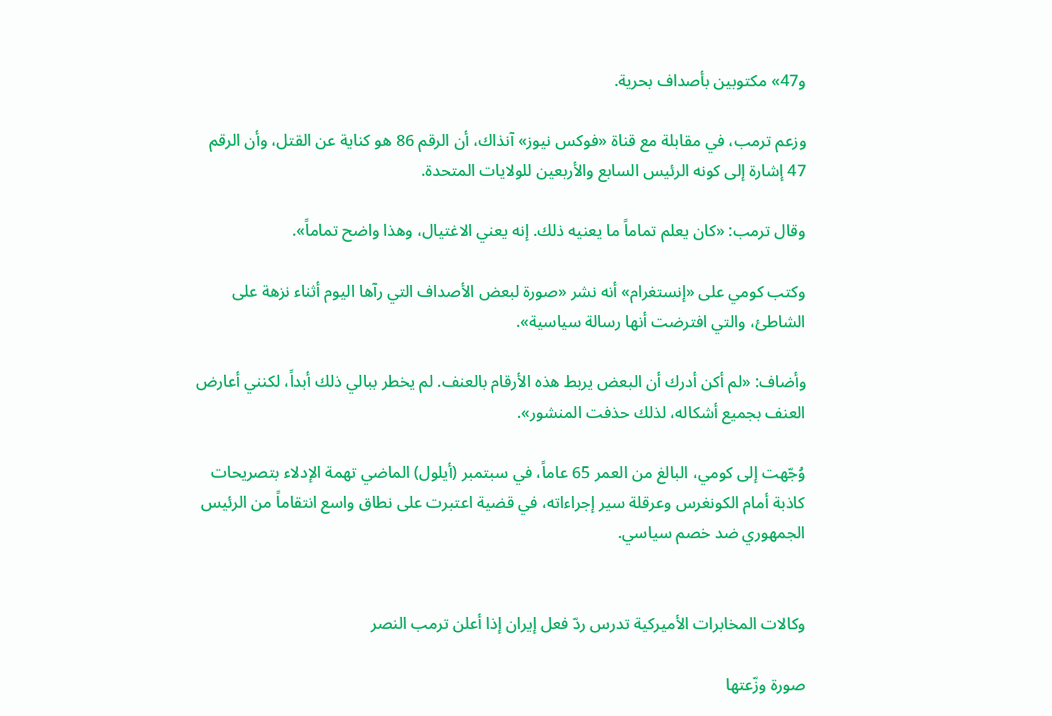و47» مكتوبين بأصداف بحرية.

وزعم ترمب، في مقابلة مع قناة «فوكس نيوز» آنذاك، أن الرقم 86 هو كناية عن القتل، وأن الرقم 47 إشارة إلى كونه الرئيس السابع والأربعين للولايات المتحدة.

وقال ترمب: «كان يعلم تماماً ما يعنيه ذلك. إنه يعني الاغتيال، وهذا واضح تماماً».

وكتب كومي على «إنستغرام» أنه نشر «صورة لبعض الأصداف التي رآها اليوم أثناء نزهة على الشاطئ، والتي افترضت أنها رسالة سياسية».

وأضاف: «لم أكن أدرك أن البعض يربط هذه الأرقام بالعنف. لم يخطر ببالي ذلك أبداً، لكنني أعارض العنف بجميع أشكاله، لذلك حذفت المنشور».

وُجّهت إلى كومي، البالغ من العمر 65 عاماً، في سبتمبر (أيلول) الماضي تهمة الإدلاء بتصريحات كاذبة أمام الكونغرس وعرقلة سير إجراءاته، في قضية اعتبرت على نطاق واسع انتقاماً من الرئيس الجمهوري ضد خصم سياسي.


وكالات المخابرات الأميركية تدرس ردّ فعل إيران إذا أعلن ترمب النصر

صورة وزّعتها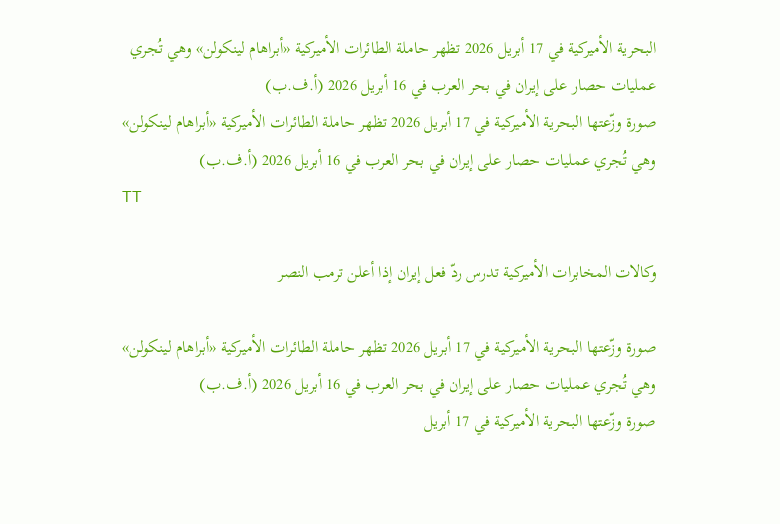البحرية الأميركية في 17 أبريل 2026 تظهر حاملة الطائرات الأميركية «أبراهام لينكولن» وهي تُجري عمليات حصار على إيران في بحر العرب في 16 أبريل 2026 (أ.ف.ب)
صورة وزّعتها البحرية الأميركية في 17 أبريل 2026 تظهر حاملة الطائرات الأميركية «أبراهام لينكولن» وهي تُجري عمليات حصار على إيران في بحر العرب في 16 أبريل 2026 (أ.ف.ب)
TT

وكالات المخابرات الأميركية تدرس ردّ فعل إيران إذا أعلن ترمب النصر

صورة وزّعتها البحرية الأميركية في 17 أبريل 2026 تظهر حاملة الطائرات الأميركية «أبراهام لينكولن» وهي تُجري عمليات حصار على إيران في بحر العرب في 16 أبريل 2026 (أ.ف.ب)
صورة وزّعتها البحرية الأميركية في 17 أبريل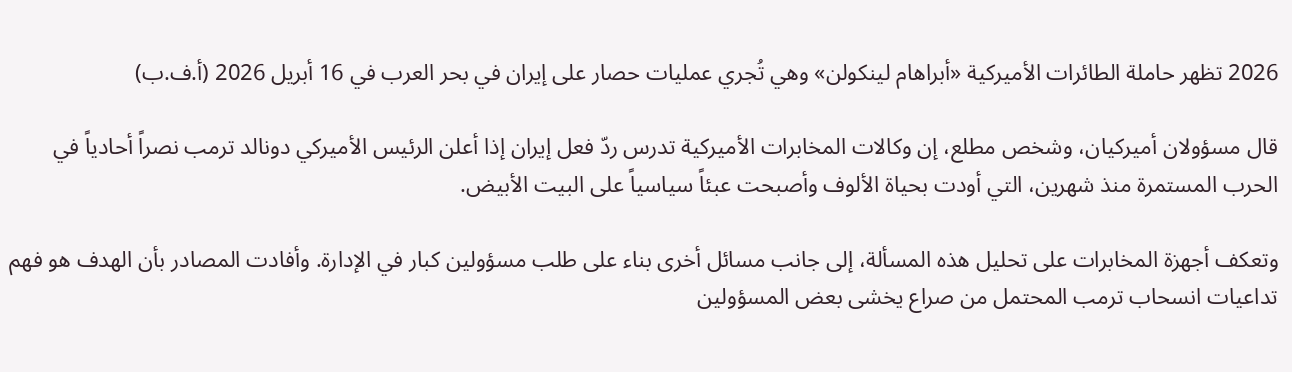2026 تظهر حاملة الطائرات الأميركية «أبراهام لينكولن» وهي تُجري عمليات حصار على إيران في بحر العرب في 16 أبريل 2026 (أ.ف.ب)

قال مسؤولان أميركيان، وشخص مطلع، إن وكالات المخابرات الأميركية تدرس ردّ فعل إيران إذا أعلن الرئيس الأميركي دونالد ترمب نصراً أحادياً في الحرب المستمرة منذ شهرين، التي أودت بحياة الألوف وأصبحت عبئاً سياسياً على البيت الأبيض.

وتعكف أجهزة المخابرات على تحليل هذه المسألة، إلى جانب مسائل أخرى بناء على طلب مسؤولين كبار في الإدارة. وأفادت المصادر بأن الهدف هو فهم تداعيات انسحاب ترمب المحتمل من صراع يخشى بعض المسؤولين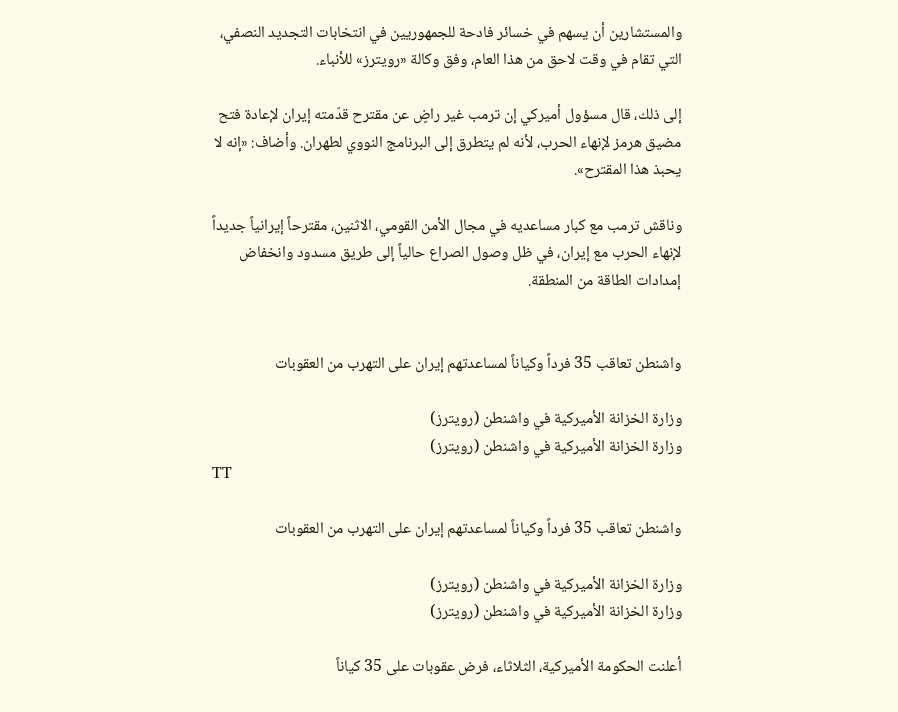والمستشارين أن يسهم في خسائر فادحة للجمهوريين في انتخابات التجديد النصفي، التي تقام في وقت لاحق من هذا العام، وفق وكالة «رويترز» للأنباء.

إلى ذلك، قال مسؤول أميركي إن ترمب غير راضٍ عن مقترح قدّمته إيران لإعادة فتح مضيق هرمز لإنهاء الحرب، لأنه لم يتطرق إلى البرنامج النووي لطهران. وأضاف: «إنه لا يحبذ هذا المقترح».

وناقش ترمب مع كبار مساعديه في مجال الأمن القومي، الاثنين، مقترحاً إيرانياً جديداً لإنهاء الحرب مع إيران، في ظل وصول الصراع حالياً إلى طريق مسدود وانخفاض إمدادات الطاقة من المنطقة.


واشنطن تعاقب 35 فرداً وكياناً لمساعدتهم إيران على التهرب من العقوبات

وزارة الخزانة الأميركية في واشنطن (رويترز)
وزارة الخزانة الأميركية في واشنطن (رويترز)
TT

واشنطن تعاقب 35 فرداً وكياناً لمساعدتهم إيران على التهرب من العقوبات

وزارة الخزانة الأميركية في واشنطن (رويترز)
وزارة الخزانة الأميركية في واشنطن (رويترز)

أعلنت الحكومة الأميركية، الثلاثاء، ‌فرض عقوبات ‌على 35 كياناً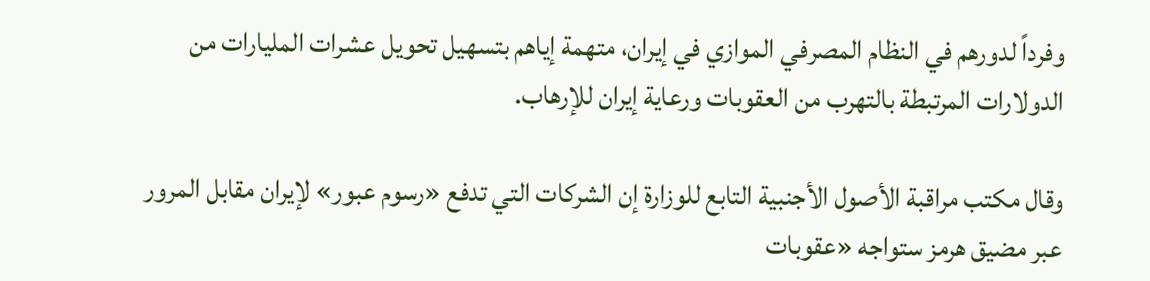وفرداً لدورهم في النظام المصرفي ‌الموازي ‌في إيران، ‌متهمة إياهم ‌بتسهيل تحويل ‌عشرات المليارات من الدولارات المرتبطة بالتهرب من العقوبات ورعاية إيران للإرهاب.

وقال مكتب مراقبة الأصول الأجنبية التابع للوزارة إن الشركات التي تدفع «رسوم عبور» لإيران مقابل المرور عبر مضيق هرمز ستواجه «عقوبات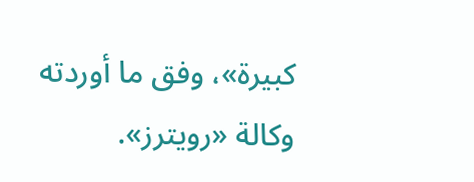كبيرة»، وفق ما أوردته وكالة «رويترز».